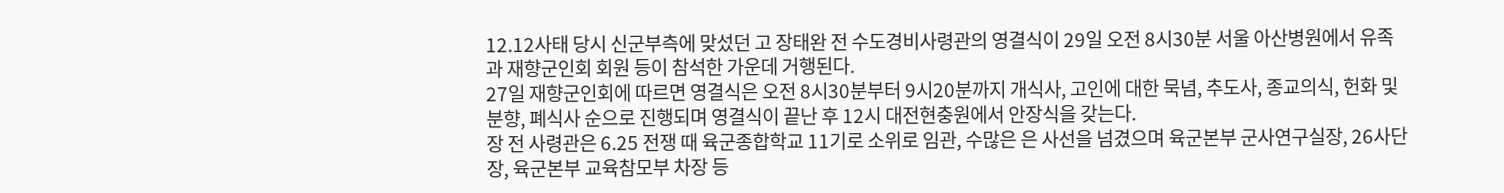12.12사태 당시 신군부측에 맞섰던 고 장태완 전 수도경비사령관의 영결식이 29일 오전 8시30분 서울 아산병원에서 유족과 재향군인회 회원 등이 참석한 가운데 거행된다.
27일 재향군인회에 따르면 영결식은 오전 8시30분부터 9시20분까지 개식사, 고인에 대한 묵념, 추도사, 종교의식, 헌화 및 분향, 폐식사 순으로 진행되며 영결식이 끝난 후 12시 대전현충원에서 안장식을 갖는다.
장 전 사령관은 6.25 전쟁 때 육군종합학교 11기로 소위로 임관, 수많은 은 사선을 넘겼으며 육군본부 군사연구실장, 26사단장, 육군본부 교육참모부 차장 등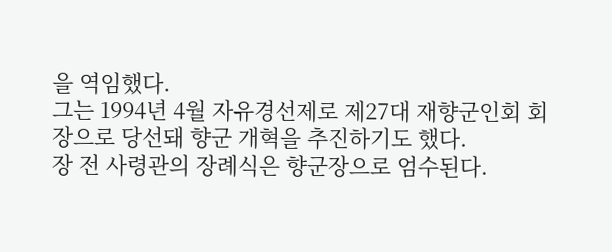을 역임했다.
그는 1994년 4월 자유경선제로 제27대 재향군인회 회장으로 당선돼 향군 개혁을 추진하기도 했다.
장 전 사령관의 장례식은 향군장으로 엄수된다.